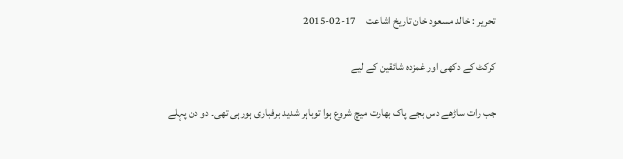تحریر : خالد مسعود خان تاریخ اشاعت     17-02-2015

کرکٹ کے دکھی اور غمزدہ شائقین کے لیے

جب رات ساڑھے دس بجے پاک بھارت میچ شروع ہوا توباہر شدید برفباری ہورہی تھی۔ دو دن پہلے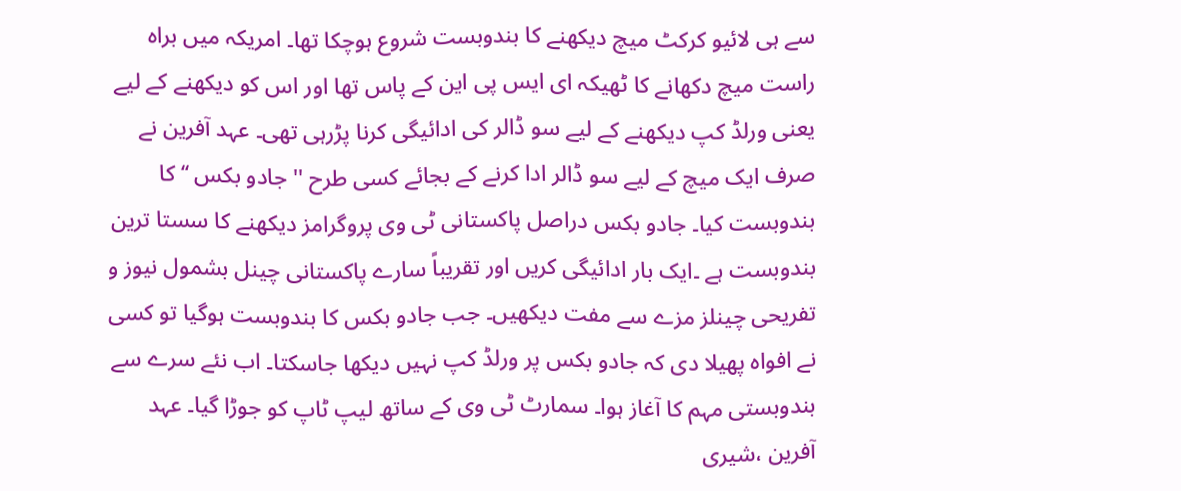سے ہی لائیو کرکٹ میچ دیکھنے کا بندوبست شروع ہوچکا تھا۔ امریکہ میں براہ راست میچ دکھانے کا ٹھیکہ ای ایس پی این کے پاس تھا اور اس کو دیکھنے کے لیے یعنی ورلڈ کپ دیکھنے کے لیے سو ڈالر کی ادائیگی کرنا پڑرہی تھی۔ عہد آفرین نے صرف ایک میچ کے لیے سو ڈالر ادا کرنے کے بجائے کسی طرح '' جادو بکس ‘‘ کا بندوبست کیا۔ جادو بکس دراصل پاکستانی ٹی وی پروگرامز دیکھنے کا سستا ترین بندوبست ہے ۔ایک بار ادائیگی کریں اور تقریباً سارے پاکستانی چینل بشمول نیوز و تفریحی چینلز مزے سے مفت دیکھیں۔ جب جادو بکس کا بندوبست ہوگیا تو کسی نے افواہ پھیلا دی کہ جادو بکس پر ورلڈ کپ نہیں دیکھا جاسکتا۔ اب نئے سرے سے بندوبستی مہم کا آغاز ہوا۔ سمارٹ ٹی وی کے ساتھ لیپ ٹاپ کو جوڑا گیا۔ عہد آفرین ،شیری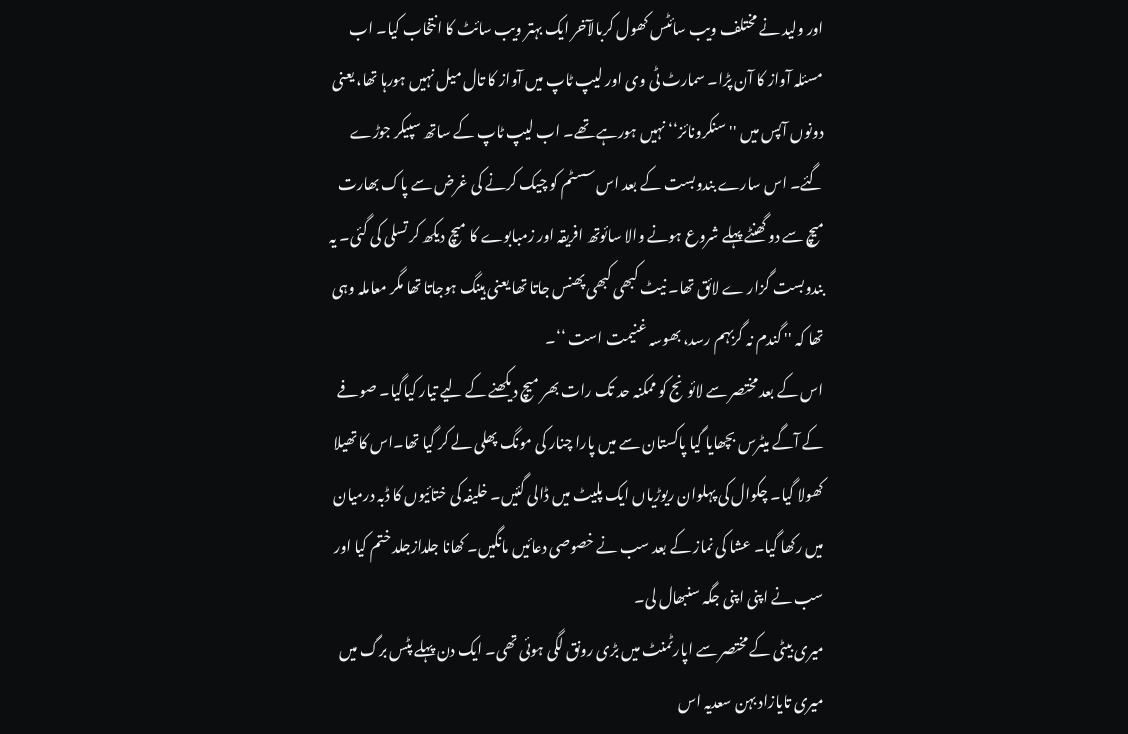اور ولید نے مختلف ویب سائٹس کھول کربالآخر ایک بہتر ویب سائٹ کا انتخاب کیا۔ اب مسئلہ آواز کا آن پڑا۔ سمارٹ ٹی وی اور لیپ ٹاپ میں آواز کا تال میل نہیں ہورہا تھا، یعنی دونوں آپس میں '' سنکرونائز‘‘ نہیں ہورہے تھے۔ اب لیپ ٹاپ کے ساتھ سپیکر جوڑے گئے۔ اس سارے بندوبست کے بعد اس سسٹم کو چیک کرنے کی غرض سے پاک بھارت میچ سے دو گھنٹے پہلے شروع ہونے والا سائوتھ افریقہ اور زمبابوے کا میچ دیکھ کر تسلی کی گئی۔ یہ بندوبست گزار ے لائق تھا۔ نیٹ کبھی کبھی پھنس جاتا تھا یعنی ہینگ ہوجاتا تھا مگر معاملہ وہی تھا کہ '' گندم نہ گربہم رسد، بھوسہ غنیمت است ‘‘۔
اس کے بعد مختصر سے لائونج کو ممکنہ حد تک رات بھر میچ دیکھنے کے لیے تیار کیاگیا۔ صوفے کے آگے میٹرس بچھایا گیا پاکستان سے میں پارا چنار کی مونگ پھلی لے کر گیا تھا۔اس کا تھیلا کھولا گیا۔ چکوال کی پہلوان ریوڑیاں ایک پلیٹ میں ڈالی گئیں۔ خلیفہ کی ختائیوں کا ڈبہ درمیان میں رکھا گیا۔ عشا کی نماز کے بعد سب نے خصوصی دعائیں مانگیں۔ کھانا جلدازجلد ختم کیا اور سب نے اپنی اپنی جگہ سنبھال لی۔
میری بیٹی کے مختصر سے اپارٹمنٹ میں بڑی رونق لگی ہوئی تھی۔ ایک دن پہلے پٹس برگ میں میری تایازاد بہن سعدیہ اس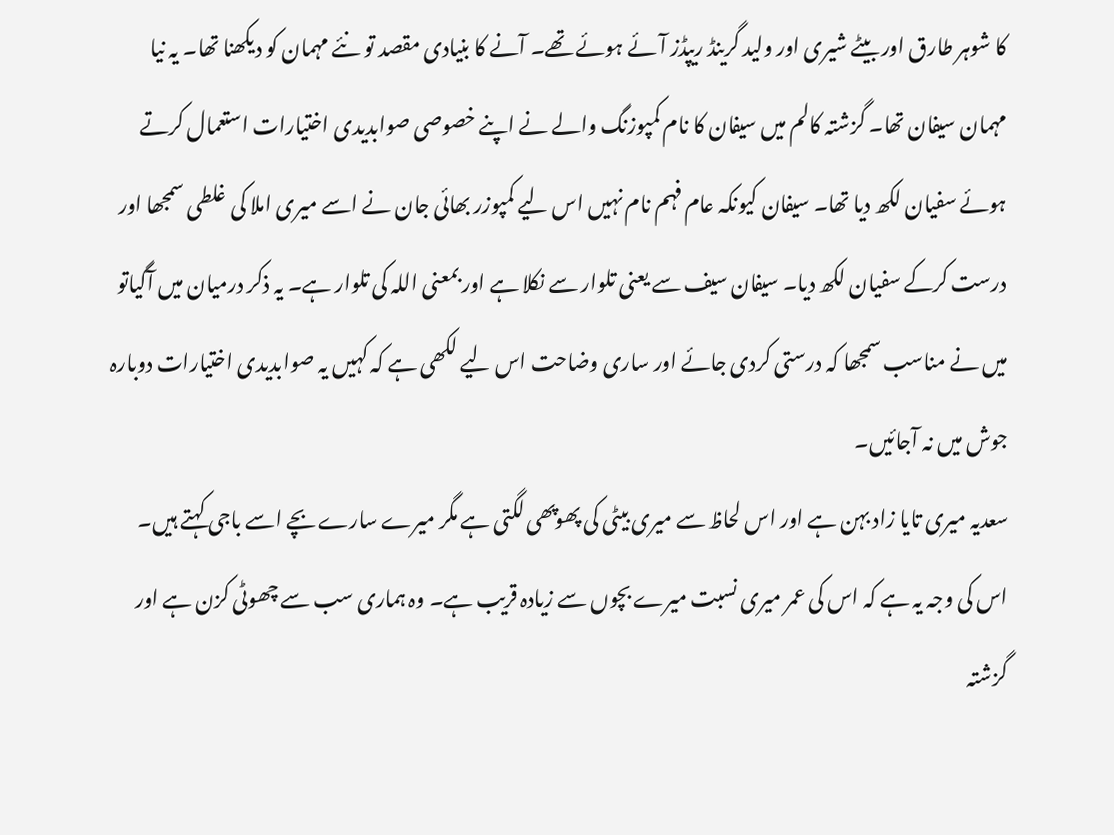کا شوہر طارق اور بیٹے شیری اور ولید گرینڈ ریپڈز آئے ہوئے تھے۔ آنے کا بنیادی مقصد تو نئے مہمان کو دیکھنا تھا۔ یہ نیا مہمان سیفان تھا۔ گزشتہ کالم میں سیفان کا نام کمپوزنگ والے نے اپنے خصوصی صوابدیدی اختیارات استعمال کرتے ہوئے سفیان لکھ دیا تھا۔ سیفان کیونکہ عام فہم نام نہیں اس لیے کمپوزر بھائی جان نے اسے میری املا کی غلطی سمجھا اور درست کرکے سفیان لکھ دیا۔ سیفان سیف سے یعنی تلوار سے نکلا ہے اور بمعنی اللہ کی تلوار ہے۔ یہ ذکر درمیان میں آگیاتو میں نے مناسب سمجھا کہ درستی کردی جائے اور ساری وضاحت اس لیے لکھی ہے کہ کہیں یہ صوابدیدی اختیارات دوبارہ جوش میں نہ آجائیں۔
سعدیہ میری تایا زاد بہن ہے اور اس لحاظ سے میری بیٹی کی پھوپھی لگتی ہے مگر میرے سارے بچے اسے باجی کہتے ہیں۔ اس کی وجہ یہ ہے کہ اس کی عمر میری نسبت میرے بچوں سے زیادہ قریب ہے۔ وہ ہماری سب سے چھوٹی کزن ہے اور گزشتہ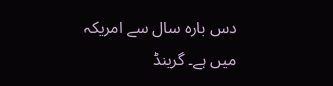دس بارہ سال سے امریکہ میں ہے۔ گرینڈ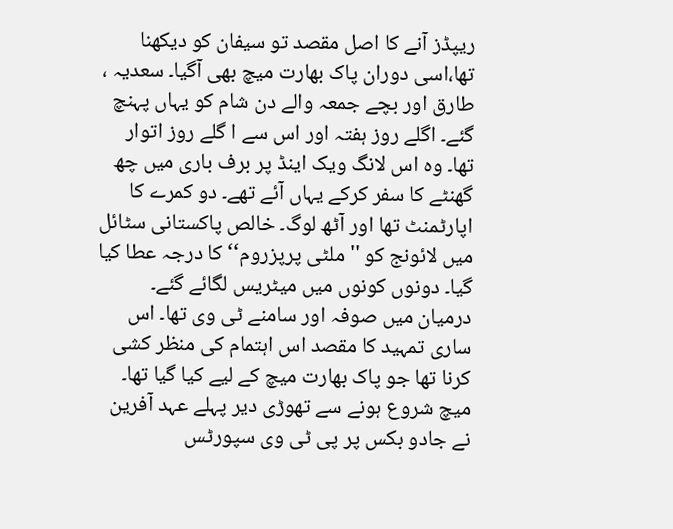ریپڈز آنے کا اصل مقصد تو سیفان کو دیکھنا تھا،اسی دوران پاک بھارت میچ بھی آگیا۔ سعدیہ ، طارق اور بچے جمعہ والے دن شام کو یہاں پہنچ گئے۔ اگلے روز ہفتہ اور اس سے ا گلے روز اتوار تھا۔ وہ اس لانگ ویک اینڈ پر برف باری میں چھ گھنٹے کا سفر کرکے یہاں آئے تھے۔ دو کمرے کا اپارٹمنٹ تھا اور آٹھ لوگ۔ خالص پاکستانی سٹائل میں لائونج کو '' ملٹی پرپزروم‘‘ کا درجہ عطا کیا گیا۔ دونوں کونوں میں میٹریس لگائے گئے۔ درمیان میں صوفہ اور سامنے ٹی وی تھا۔ اس ساری تمہید کا مقصد اس اہتمام کی منظر کشی کرنا تھا جو پاک بھارت میچ کے لیے کیا گیا تھا۔
میچ شروع ہونے سے تھوڑی دیر پہلے عہد آفرین نے جادو بکس پر پی ٹی وی سپورٹس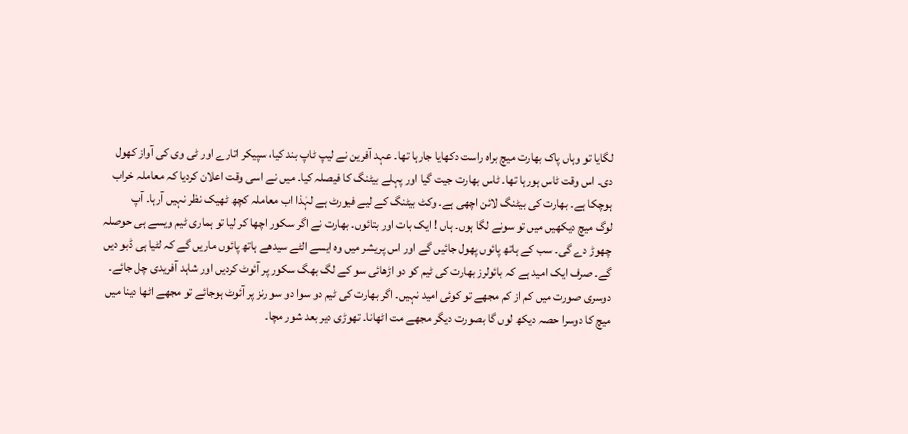لگایا تو وہاں پاک بھارت میچ براہ راست دکھایا جارہا تھا۔ عہد آفرین نے لیپ ٹاپ بند کیا، سپیکر اتارے اور ٹی وی کی آواز کھول دی۔ اس وقت ٹاس ہورہا تھا۔ ٹاس بھارت جیت گیا اور پہلے بیٹنگ کا فیصلہ کیا۔ میں نے اسی وقت اعلان کردیا کہ معاملہ خراب ہوچکا ہے۔ بھارت کی بیٹنگ لائن اچھی ہے۔ وکٹ بیٹنگ کے لیے فیورٹ ہے لہٰذا اب معاملہ کچھ ٹھیک نظر نہیں آرہا۔ آپ
لوگ میچ دیکھیں میں تو سونے لگا ہوں۔ ہاں ! ایک بات اور بتائوں۔ بھارت نے اگر سکور اچھا کر لیا تو ہماری ٹیم ویسے ہی حوصلہ چھوڑ دے گی۔ سب کے ہاتھ پائوں پھول جائیں گے اور اس پریشر میں وہ ایسے الٹے سیدھے ہاتھ پائوں ماریں گے کہ لٹیا ہی ڈبو دیں گے۔ صرف ایک امید ہے کہ بائولرز بھارت کی ٹیم کو دو اڑھائی سو کے لگ بھگ سکور پر آئوٹ کردیں اور شاہد آفریدی چل جائے۔ دوسری صورت میں کم از کم مجھے تو کوئی امید نہیں۔ اگر بھارت کی ٹیم دو سوا دو سو رنز پر آئوٹ ہوجائے تو مجھے اٹھا دینا میں میچ کا دوسرا حصہ دیکھ لوں گا بصورت دیگر مجھے مت اٹھانا۔ تھوڑی دیر بعد شور مچا۔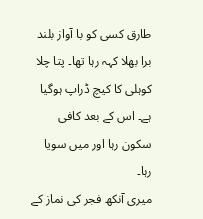طارق کسی کو با آواز بلند برا بھلا کہہ رہا تھا۔ پتا چلا کوہلی کا کیچ ڈراپ ہوگیا ہے۔ اس کے بعد کافی سکون رہا اور میں سویا رہا۔
میری آنکھ فجر کی نماز کے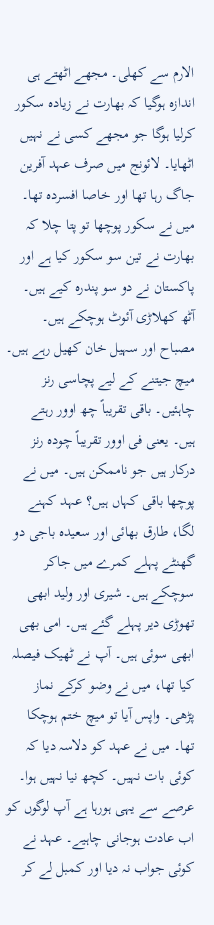الارم سے کھلی۔ مجھے اٹھتے ہی اندازہ ہوگیا کہ بھارت نے زیادہ سکور کرلیا ہوگا جو مجھے کسی نے نہیں اٹھایا۔ لائونج میں صرف عہد آفرین جاگ رہا تھا اور خاصا افسردہ تھا۔ میں نے سکور پوچھا تو پتا چلا کہ بھارت نے تین سو سکور کیا ہے اور پاکستان نے دو سو پندرہ کیے ہیں۔ آٹھ کھلاڑی آئوٹ ہوچکے ہیں۔ مصباح اور سہیل خان کھیل رہے ہیں۔ میچ جیتنے کے لیے پچاسی رنز چاہئیں۔ باقی تقریباً چھ اوور رہتے ہیں۔ یعنی فی اوور تقریباً چودہ رنز درکار ہیں جو ناممکن ہیں۔ میں نے پوچھا باقی کہاں ہیں؟ عہد کہنے لگا، طارق بھائی اور سعیدہ باجی دو گھنٹے پہلے کمرے میں جاکر سوچکے ہیں۔ شیری اور ولید ابھی تھوڑی دیر پہلے گئے ہیں۔ امی بھی ابھی سوئی ہیں۔ آپ نے ٹھیک فیصلہ کیا تھا، میں نے وضو کرکے نماز پڑھی۔ واپس آیا تو میچ ختم ہوچکا تھا۔ میں نے عہد کو دلاسہ دیا کہ کوئی بات نہیں۔ کچھ نیا نہیں ہوا۔ عرصے سے یہی ہورہا ہے آپ لوگوں کو اب عادت ہوجانی چاہیے۔ عہد نے کوئی جواب نہ دیا اور کمبل لے کر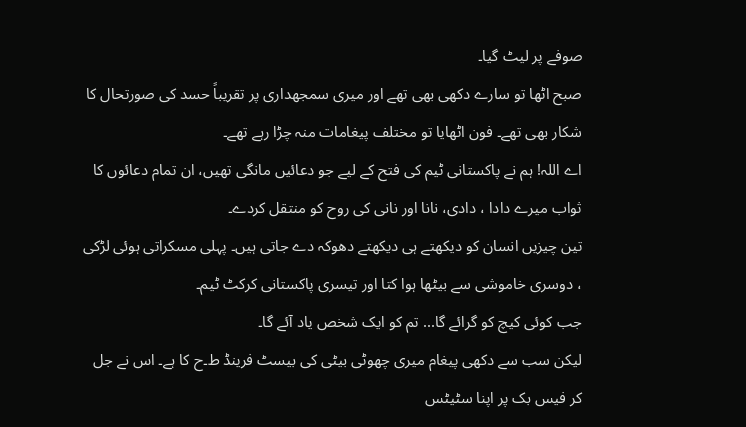صوفے پر لیٹ گیا۔
صبح اٹھا تو سارے دکھی بھی تھے اور میری سمجھداری پر تقریباً حسد کی صورتحال کا شکار بھی تھے۔ فون اٹھایا تو مختلف پیغامات منہ چڑا رہے تھے۔
اے اللہ! ہم نے پاکستانی ٹیم کی فتح کے لیے جو دعائیں مانگی تھیں، ان تمام دعائوں کا ثواب میرے دادا ، دادی، نانا اور نانی کی روح کو منتقل کردے۔
تین چیزیں انسان کو دیکھتے ہی دیکھتے دھوکہ دے جاتی ہیں۔ پہلی مسکراتی ہوئی لڑکی ، دوسری خاموشی سے بیٹھا ہوا کتا اور تیسری پاکستانی کرکٹ ٹیم۔
جب کوئی کیچ کو گرائے گا... تم کو ایک شخص یاد آئے گا۔
لیکن سب سے دکھی پیغام میری چھوٹی بیٹی کی بیسٹ فرینڈ ط۔ح کا ہے۔ اس نے جل کر فیس بک پر اپنا سٹیٹس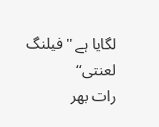لگایا ہے ''فیلنگ لعنتی‘‘
رات بھر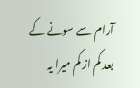آرام سے سونے کے بعد کم از کم میرا یہ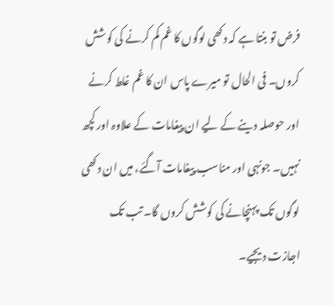فرض تو بنتا ہے کہ دکھی لوگوں کا غم کم کرنے کی کوشش کروں۔ فی الحال تو میرے پاس ان کا غم غلط کرنے اور حوصلہ دینے کے لیے ان پیغامات کے علاوہ اور کچھ نہیں۔ جونہی اور مناسب پیغامات آگئے، میں ان دکھی لوگوں تک پہنچانے کی کوشش کروں گا۔ تب تک اجازت دیجیے۔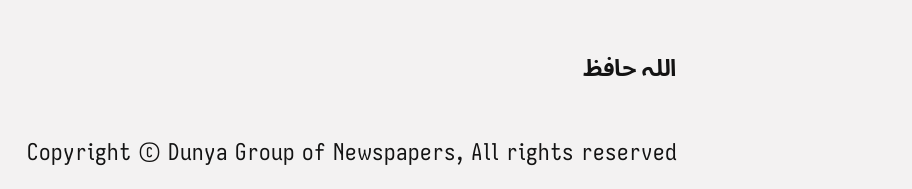اللہ حافظ

Copyright © Dunya Group of Newspapers, All rights reserved